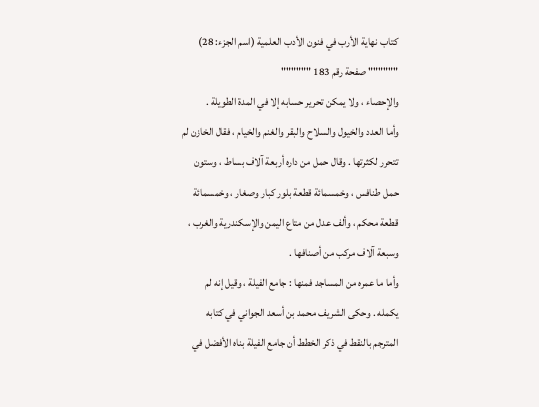كتاب نهاية الأرب في فنون الأدب العلمية (اسم الجزء: 28)
"""""" صفحة رقم 183 """"""
والإحصاء ، ولا يمكن تحرير حسابه إلا في المدة الطويلة .
وأما العدد والخيول والسلاح والبقر والغنم والخيام ، فقال الخازن لم تتحرر لكثرتها . وقال حمل من داره أربعة آلاف بساط ، وستون حمل طنافس ، وخمسمائة قطعة بلور كبار وصغار ، وخمسمائة قطعة محكم ، وألف عدل من متاع اليمن والإسكندرية والغرب ، وسبعة آلاف مركب من أصنافها .
وأما ما عمره من المساجد فمنها : جامع الفيلة ، وقيل إنه لم يكمله . وحكى الشريف محمد بن أسعد الجواني في كتابه المترجم بالنقط في ذكر الخطط أن جامع الفيلة بناه الأفضل في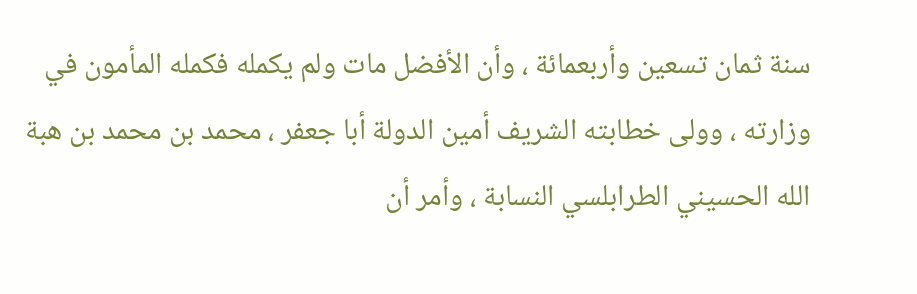سنة ثمان تسعين وأربعمائة ، وأن الأفضل مات ولم يكمله فكمله المأمون في وزارته ، وولى خطابته الشريف أمين الدولة أبا جعفر ، محمد بن محمد بن هبة الله الحسيني الطرابلسي النسابة ، وأمر أن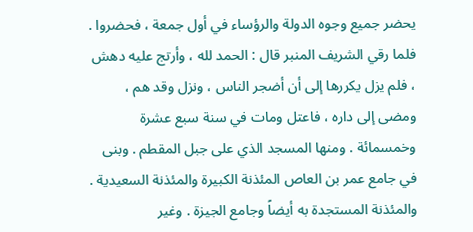يحضر جميع وجوه الدولة والرؤساء في أول جمعة ، فحضروا . فلما رقي الشريف المنبر قال : الحمد لله ، وأرتج عليه دهش ، فلم يزل يكررها إلى أن أضجر الناس ، ونزل وقد هم ، ومضى إلى داره ، فاعتل ومات في سنة سبع عشرة وخمسمائة . ومنها المسجد الذي على جبل المقطم . وبنى في جامع عمر بن العاص المئذنة الكبيرة والمئذنة السعيدية . والمئذنة المستجدة به أيضاً وجامع الجيزة . وغير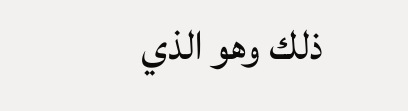ذلك وهو الذي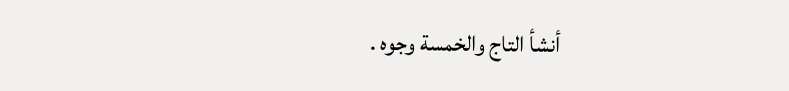أنشأ التاج والخمسة وجوه .